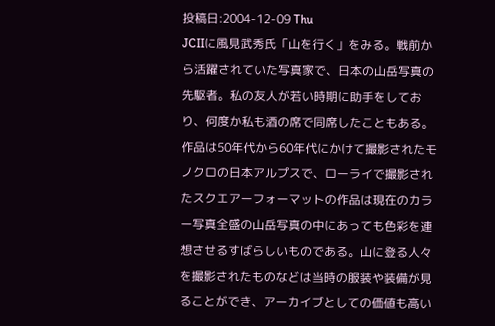投稿日:2004-12-09 Thu
JCIIに風見武秀氏「山を行く」をみる。戦前から活躍されていた写真家で、日本の山岳写真の先駆者。私の友人が若い時期に助手をしており、何度か私も酒の席で同席したこともある。作品は50年代から60年代にかけて撮影されたモノクロの日本アルプスで、ローライで撮影されたスクエアーフォーマットの作品は現在のカラー写真全盛の山岳写真の中にあっても色彩を連想させるすばらしいものである。山に登る人々を撮影されたものなどは当時の服装や装備が見ることができ、アーカイブとしての価値も高い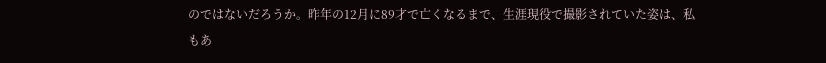のではないだろうか。昨年の12月に89才で亡くなるまで、生涯現役で撮影されていた姿は、私もあ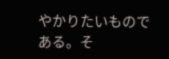やかりたいものである。そ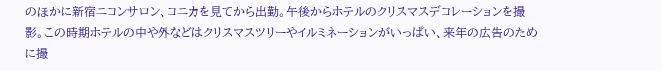のほかに新宿ニコンサロン、コニカを見てから出勤。午後からホテルのクリスマスデコレーションを撮影。この時期ホテルの中や外などはクリスマスツリーやイルミネーションがいっぱい、来年の広告のために撮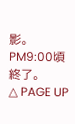影。PM9:00頃終了。
△ PAGE UP